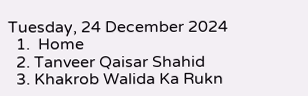Tuesday, 24 December 2024
  1.  Home
  2. Tanveer Qaisar Shahid
  3. Khakrob Walida Ka Rukn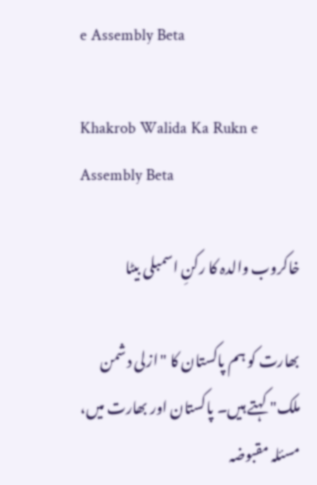e Assembly Beta

Khakrob Walida Ka Rukn e Assembly Beta

خاکروب والدہ کا رکنِ اسمبلی بیٹا

بھارت کو ہم پاکستان کا "ازلی دشمن ملک" کہتے ہیں۔ پاکستان اور بھارت میں، مسئلہ مقبوضہ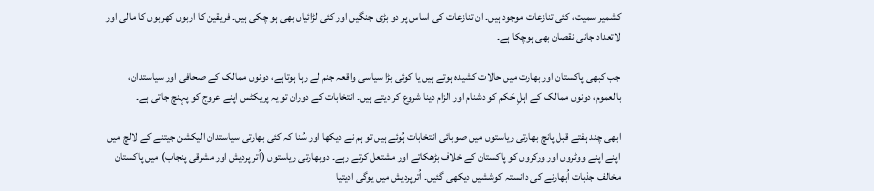کشمیر سمیت، کئی تنازعات موجود ہیں۔ ان تنازعات کی اساس پر دو بڑی جنگیں اور کئی لڑائیاں بھی ہو چکی ہیں۔ فریقین کا اربوں کھربوں کا مالی اور لاتعداد جانی نقصان بھی ہوچکا ہے۔

جب کبھی پاکستان اور بھارت میں حالات کشیدہ ہوتے ہیں یا کوئی بڑا سیاسی واقعہ جنم لے رہا ہوتاہے، دونوں ممالک کے صحافی اور سیاستدان، بالعموم، دونوں ممالک کے اہلِ حَکم کو دشنام اور الزام دینا شروع کر دیتے ہیں۔ انتخابات کے دوران تو یہ پریکٹس اپنے عروج کو پہنچ جاتی ہے۔

ابھی چند ہفتے قبل پانچ بھارتی ریاستوں میں صوبائی انتخابات ہُوئے ہیں تو ہم نے دیکھا اور سُنا کہ کئی بھارتی سیاستدان الیکشن جیتنے کے لالچ میں اپنے اپنے ووٹروں اور ورکروں کو پاکستان کے خلاف بڑھکاتے اور مشتعل کرتے رہے۔ دوبھارتی ریاستوں (اُتر پردیش اور مشرقی پنجاب) میں پاکستان مخالف جذبات اُبھارنے کی دانستہ کوششیں دیکھی گئیں۔ اُترپردیش میں یوگی ادیتیا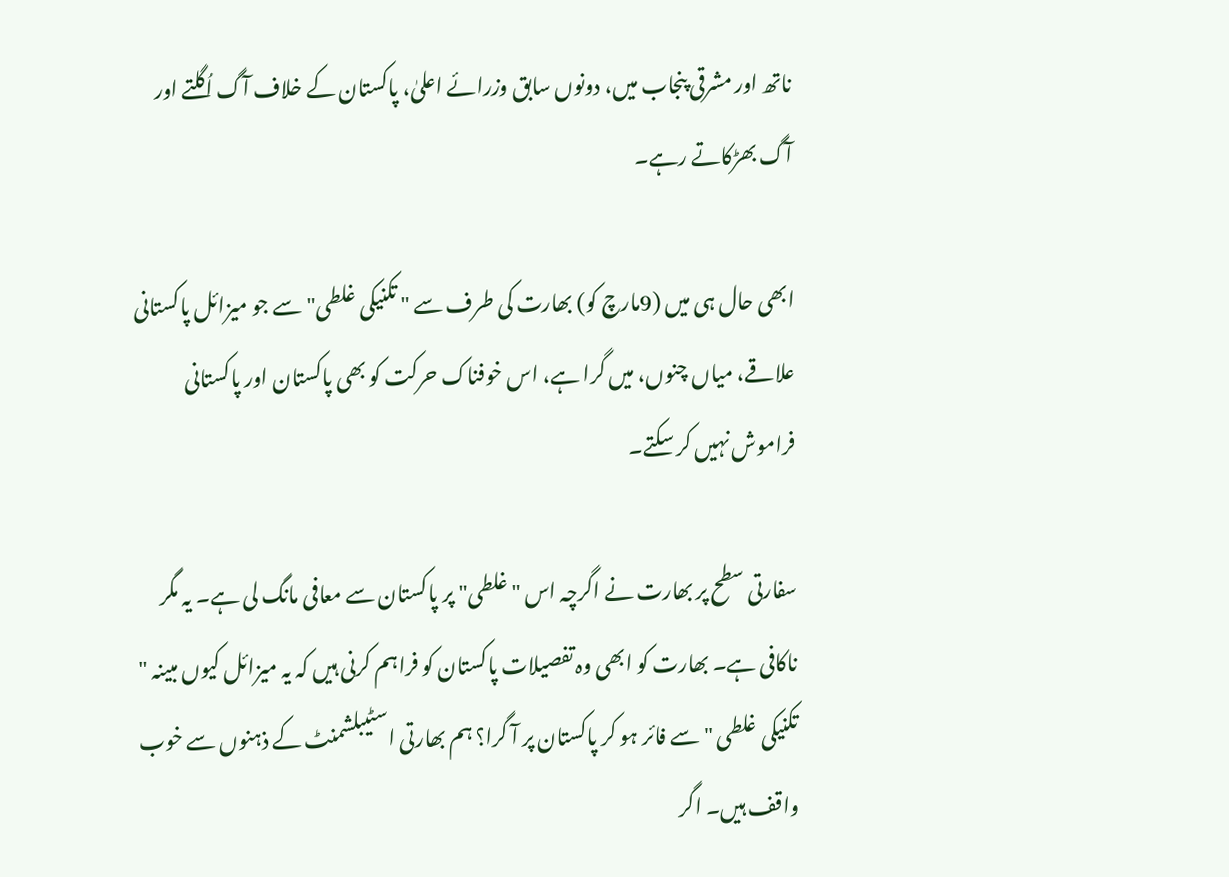ناتھ اور مشرقی پنجاب میں، دونوں سابق وزرائے اعلیٰ، پاکستان کے خلاف آگ اُگلتے اور آگ بھڑکاتے رہے۔

ابھی حال ہی میں (9مارچ کو) بھارت کی طرف سے " تکنیکی غلطی" سے جو میزائل پاکستانی علاقے، میاں چنوں، میں گرا ہے، اس خوفناک حرکت کو بھی پاکستان اور پاکستانی فراموش نہیں کر سکتے۔

سفارتی سطح پر بھارت نے اگرچہ اس " غلطی" پر پاکستان سے معافی مانگ لی ہے۔ یہ مگر ناکافی ہے۔ بھارت کو ابھی وہ تفصیلات پاکستان کو فراہم کرنی ہیں کہ یہ میزائل کیوں مبینہ " تکنیکی غلطی " سے فائر ہو کر پاکستان پر آ گرا؟ ہم بھارتی اسٹیبلشمنٹ کے ذہنوں سے خوب واقف ہیں۔ اگر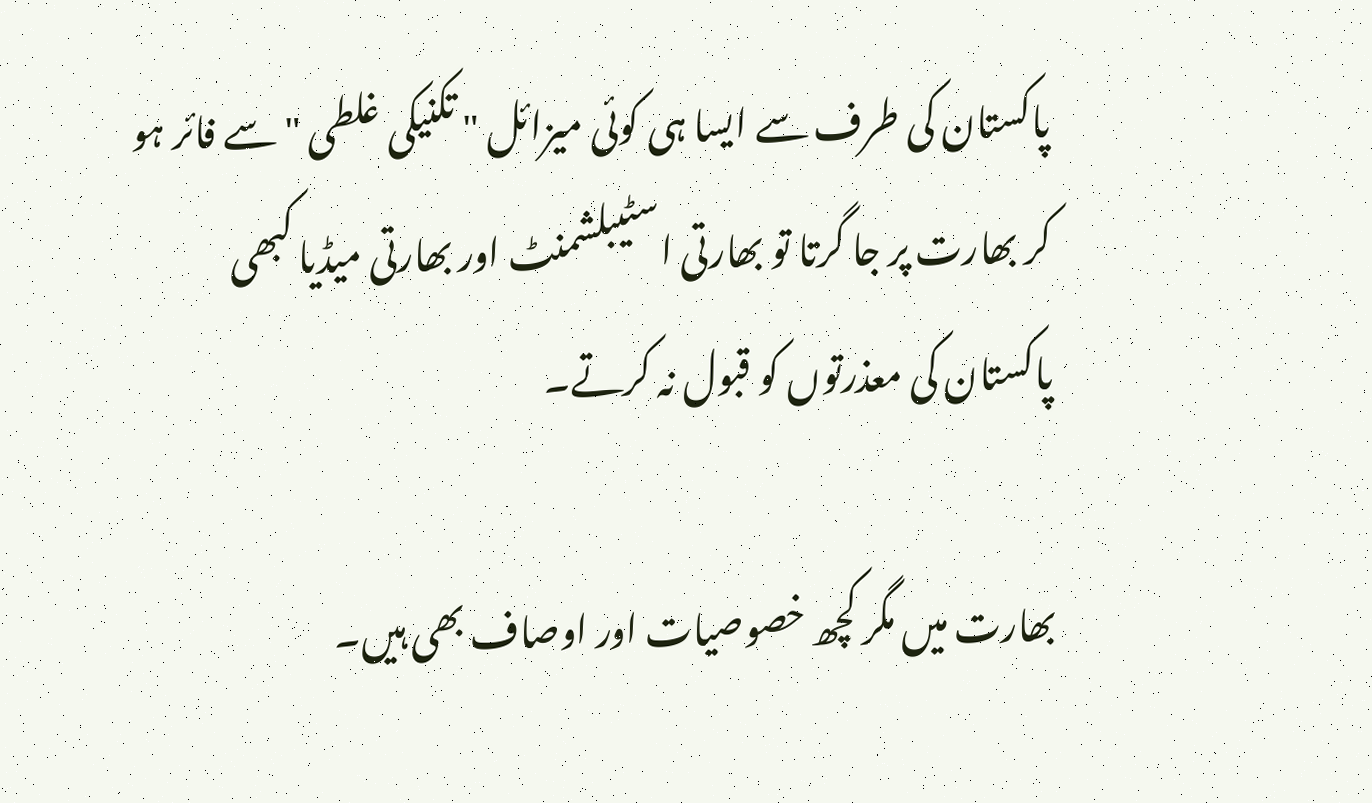پاکستان کی طرف سے ایسا ہی کوئی میزائل " تکنیکی غلطی " سے فائر ہو کر بھارت پر جا گرتا تو بھارتی اسٹیبلشمنٹ اور بھارتی میڈیا کبھی پاکستان کی معذرتوں کو قبول نہ کرتے۔

بھارت میں مگر کچھ خصوصیات اور اوصاف بھی ہیں۔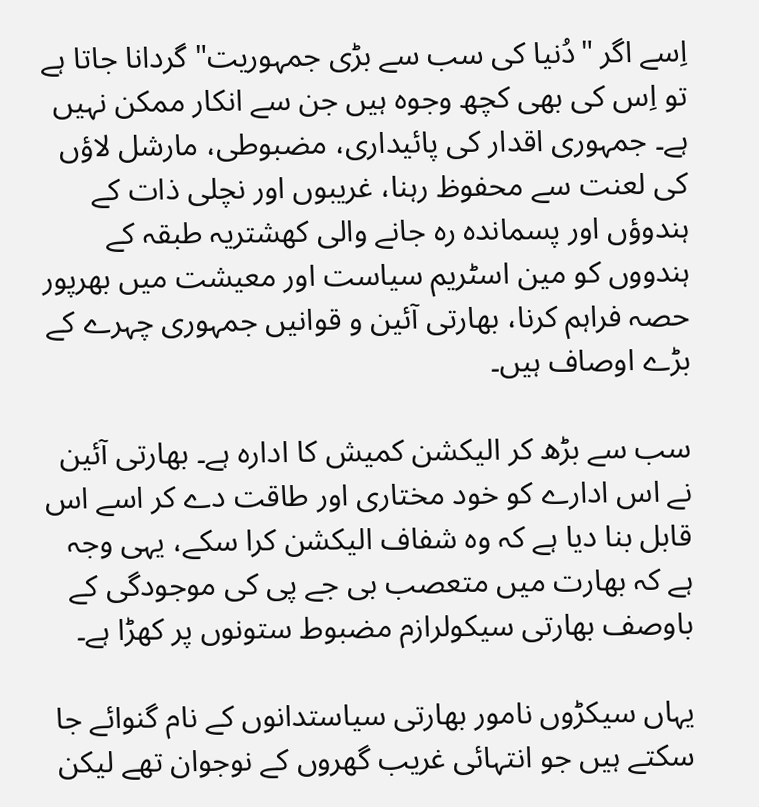اِسے اگر "دُنیا کی سب سے بڑی جمہوریت" گردانا جاتا ہے تو اِس کی بھی کچھ وجوہ ہیں جن سے انکار ممکن نہیں ہے۔ جمہوری اقدار کی پائیداری، مضبوطی، مارشل لاؤں کی لعنت سے محفوظ رہنا، غریبوں اور نچلی ذات کے ہندوؤں اور پسماندہ رہ جانے والی کھشتریہ طبقہ کے ہندووں کو مین اسٹریم سیاست اور معیشت میں بھرپور حصہ فراہم کرنا، بھارتی آئین و قوانیں جمہوری چہرے کے بڑے اوصاف ہیں۔

سب سے بڑھ کر الیکشن کمیش کا ادارہ ہے۔ بھارتی آئین نے اس ادارے کو خود مختاری اور طاقت دے کر اسے اس قابل بنا دیا ہے کہ وہ شفاف الیکشن کرا سکے، یہی وجہ ہے کہ بھارت میں متعصب بی جے پی کی موجودگی کے باوصف بھارتی سیکولرازم مضبوط ستونوں پر کھڑا ہے۔

یہاں سیکڑوں نامور بھارتی سیاستدانوں کے نام گنوائے جا سکتے ہیں جو انتہائی غریب گھروں کے نوجوان تھے لیکن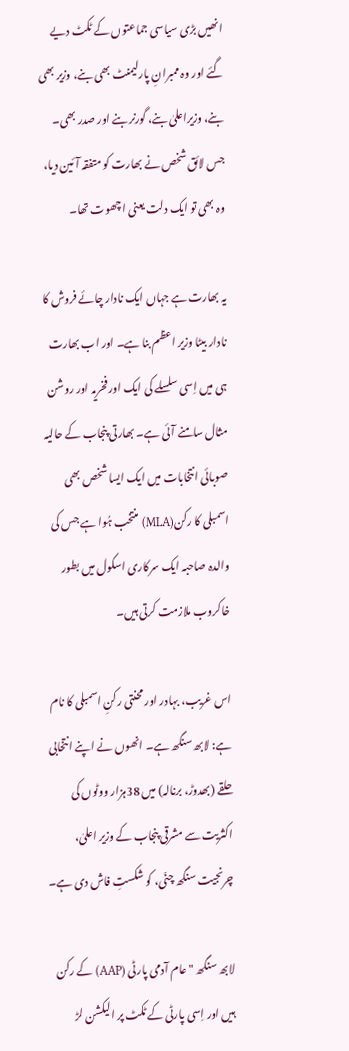انھیں بڑی سیاسی جماعتوں کے ٹکٹ دیے گئے اور وہ ممبرانِ پارلیمنٹ بھی بنے، وزیر بھی بنے، وزیراعلیٰ بنے، گورنر بنے اور صدر بھی۔ جس لائق شخص نے بھارت کو متفقہ آئین دیا، وہ بھی تو ایک دلت یعنی اچھوت تھا۔

یہ بھارت ہے جہاں ایک نادار چائے فروش کا نادار بیٹا وزیر اعظم بنا ہے۔ اور اب بھارت ہی میں اِسی سلسلے کی ایک اور فخریہ اور روشن مثال سامنے آئی ہے۔ بھارتی پنجاب کے حالیہ صوبائی انتخابات میں ایک ایسا شخص بھی اسمبلی کا رکن(MLA) منتخب ہُوا ہے جس کی والدہ صاحبہ ایک سرکاری اسکول میں بطور خاکروب ملازمت کرتی ہیں۔

اس غریب، بہادر اور محنتی رکنِ اسمبلی کا نام ہے: لابھ سنگھ ہے۔ انھوں نے اپنے انتخابی حلقے (بھدوڑ، برنالہ) میں 38ہزار ووٹوں کی اکثریت سے مشرقی پنجاب کے وزیر اعلیٰ، چرنجیت سنگھ چنّی، کو شکستِ فاش دی ہے۔

لابھ سنگھ "عام آدمی پارٹی (AAP) کے رکن ہیں اور اِسی پارٹی کے ٹکٹ پر الیکشن لڑ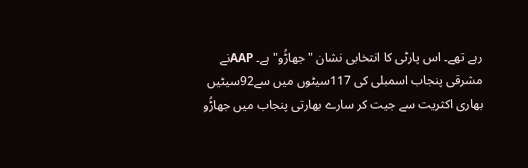رہے تھے۔ اس پارٹی کا انتخابی نشان "جھاڑُو" ہے۔ AAPنے مشرقی پنجاب اسمبلی کی 117سیٹوں میں سے92سیٹیں بھاری اکثریت سے جیت کر سارے بھارتی پنجاب میں جھاڑُو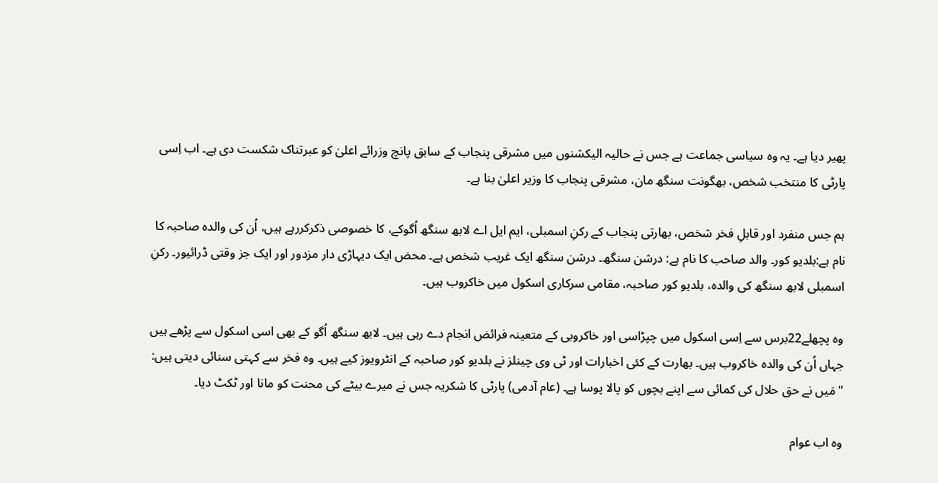پھیر دیا ہے۔ یہ وہ سیاسی جماعت ہے جس نے حالیہ الیکشنوں میں مشرقی پنجاب کے سابق پانچ وزرائے اعلیٰ کو عبرتناک شکست دی ہے۔ اب اِسی پارٹی کا منتخب شخص، بھگونت سنگھ مان، مشرقی پنجاب کا وزیر اعلیٰ بنا ہے۔

ہم جس منفرد اور قابلِ فخر شخص، بھارتی پنجاب کے رکنِ اسمبلی، ایم ایل اے لابھ سنگھ اُگوکے، کا خصوصی ذکرکررہے ہیں، اُن کی والدہ صاحبہ کا نام ہے:بلدیو کور۔ والد صاحب کا نام ہے: درشن سنگھ۔ درشن سنگھ ایک غریب شخص ہے۔ محض ایک دیہاڑی دار مزدور اور ایک جز وقتی ڈرائیور۔ رکنِ اسمبلی لابھ سنگھ کی والدہ، بلدیو کور صاحبہ، مقامی سرکاری اسکول میں خاکروب ہیں۔

وہ پچھلے22برس سے اِسی اسکول میں چپڑاسی اور خاکروبی کے متعینہ فرائض انجام دے رہی ہیں۔ لابھ سنگھ اُگو کے بھی اسی اسکول سے پڑھے ہیں جہاں اُن کی والدہ خاکروب ہیں۔ بھارت کے کئی اخبارات اور ٹی وی چینلز نے بلدیو کور صاحبہ کے انٹرویوز کیے ہیں۔ وہ فخر سے کہتی سنائی دیتی ہیں: " مَیں نے حق حلال کی کمائی سے اپنے بچوں کو پالا پوسا ہے۔ (عام آدمی) پارٹی کا شکریہ جس نے میرے بیٹے کی محنت کو مانا اور ٹکٹ دیا۔

وہ اب عوام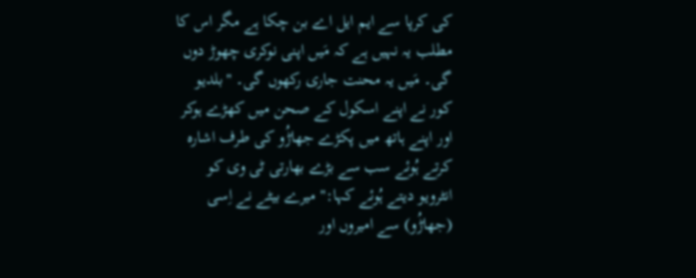کی کرپا سے ایم ایل اے بن چکا ہے مگر اس کا مطلب یہ نہیں ہے کہ مَیں اپنی نوکری چھوڑ دوں گی۔ مَیں یہ محنت جاری رکھوں گی۔ "بلدیو کور نے اپنے اسکول کے صحن میں کھڑے ہوکر اور اپنے ہاتھ میں پکڑے جھاڑُو کی طرف اشارہ کرتے ہُوئے سب سے بڑے بھارتی ٹی وی کو انٹرویو دیتے ہُوئے کہا:" میرے بیٹے نے اِسی (جھاڑُو) سے امیروں اور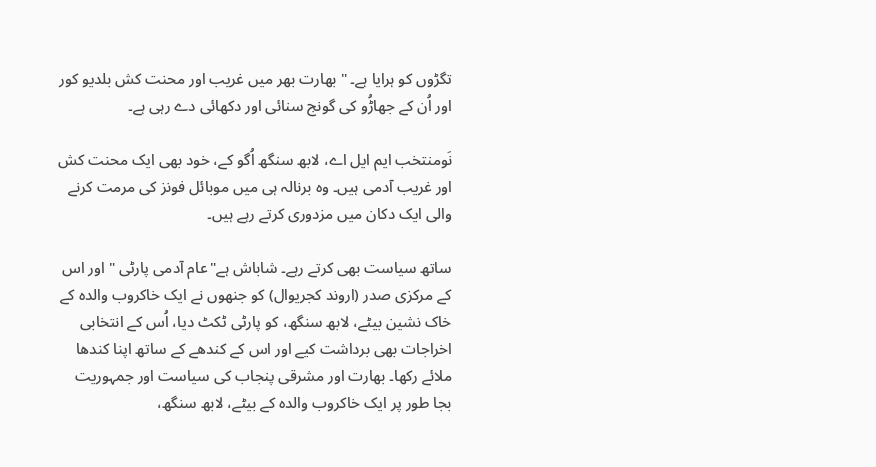تگڑوں کو ہرایا ہے۔ " بھارت بھر میں غریب اور محنت کش بلدیو کور اور اُن کے جھاڑُو کی گونج سنائی اور دکھائی دے رہی ہے۔

نَومنتخب ایم ایل اے، لابھ سنگھ اُگو کے، خود بھی ایک محنت کش اور غریب آدمی ہیں۔ وہ برنالہ ہی میں موبائل فونز کی مرمت کرنے والی ایک دکان میں مزدوری کرتے رہے ہیں۔

ساتھ سیاست بھی کرتے رہے۔ شاباش ہے"عام آدمی پارٹی " اور اس کے مرکزی صدر (اروند کجریوال) کو جنھوں نے ایک خاکروب والدہ کے خاک نشین بیٹے، لابھ سنگھ، کو پارٹی ٹکٹ دیا، اُس کے انتخابی اخراجات بھی برداشت کیے اور اس کے کندھے کے ساتھ اپنا کندھا ملائے رکھا۔ بھارت اور مشرقی پنجاب کی سیاست اور جمہوریت بجا طور پر ایک خاکروب والدہ کے بیٹے، لابھ سنگھ،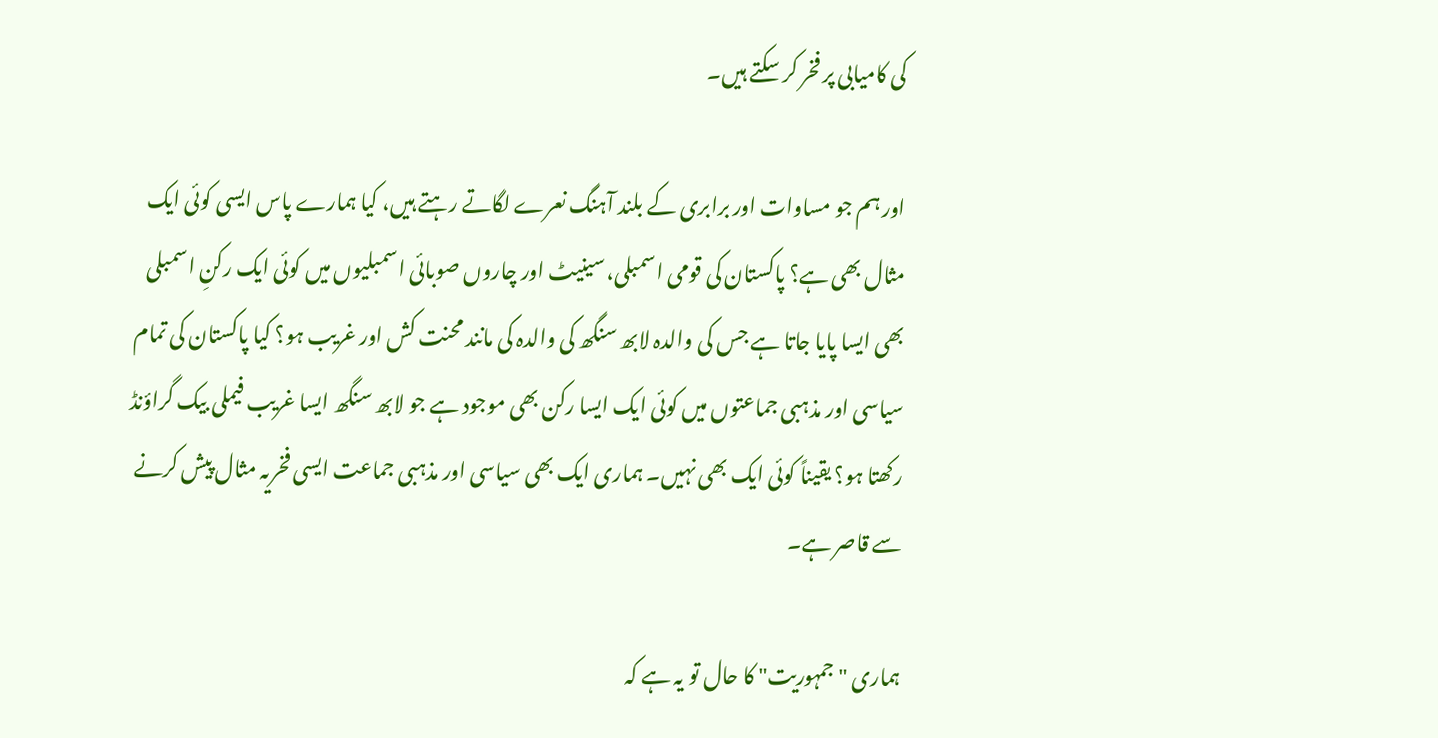کی کامیابی پر فخر کر سکتے ہیں۔

اور ہم جو مساوات اور برابری کے بلند آہنگ نعرے لگاتے رہتے ہیں، کیا ہمارے پاس ایسی کوئی ایک مثال بھی ہے؟ پاکستان کی قومی اسمبلی، سینیٹ اور چاروں صوبائی اسمبلیوں میں کوئی ایک رکنِ اسمبلی بھی ایسا پایا جاتا ہے جس کی والدہ لابھ سنگھ کی والدہ کی مانند محنت کش اور غریب ہو؟ کیا پاکستان کی تمام سیاسی اور مذہبی جماعتوں میں کوئی ایک ایسا رکن بھی موجود ہے جو لابھ سنگھ ایسا غریب فیملی بیک گراؤنڈ رکھتا ہو؟ یقیناً کوئی ایک بھی نہیں۔ ہماری ایک بھی سیاسی اور مذہبی جماعت ایسی فخریہ مثال پیش کرنے سے قاصر ہے۔

ہماری "جمہوریت" کا حال تو یہ ہے کہ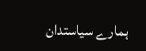ہمارے سیاستدان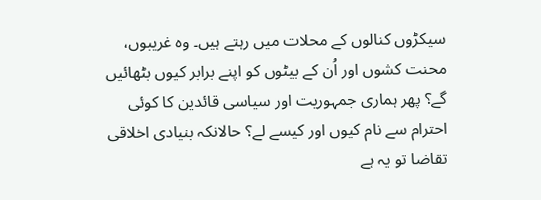سیکڑوں کنالوں کے محلات میں رہتے ہیں۔ وہ غریبوں، محنت کشوں اور اُن کے بیٹوں کو اپنے برابر کیوں بٹھائیں گے؟ پھر ہماری جمہوریت اور سیاسی قائدین کا کوئی احترام سے نام کیوں اور کیسے لے؟ حالانکہ بنیادی اخلاقی تقاضا تو یہ ہے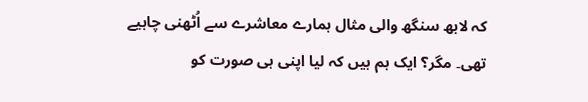کہ لابھ سنگھ والی مثال ہمارے معاشرے سے اُٹھنی چاہیے تھی۔ مگر؟ ایک ہم ہیں کہ لیا اپنی ہی صورت کو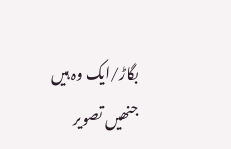بگاڑ/ایک وہ ہیں جنھیں تصویر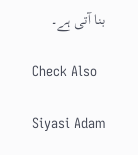بنا آتی ہے۔

Check Also

Siyasi Adam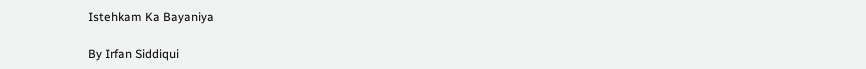Istehkam Ka Bayaniya

By Irfan Siddiqui